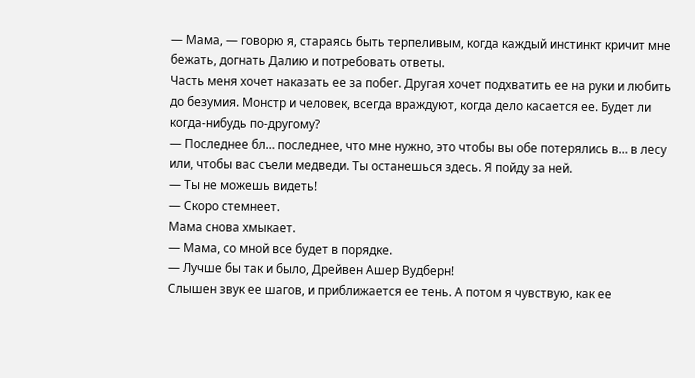— Мама, — говорю я, стараясь быть терпеливым, когда каждый инстинкт кричит мне бежать, догнать Далию и потребовать ответы.
Часть меня хочет наказать ее за побег. Другая хочет подхватить ее на руки и любить до безумия. Монстр и человек, всегда враждуют, когда дело касается ее. Будет ли когда-нибудь по-другому?
— Последнее бл… последнее, что мне нужно, это чтобы вы обе потерялись в… в лесу или, чтобы вас съели медведи. Ты останешься здесь. Я пойду за ней.
— Ты не можешь видеть!
— Скоро стемнеет.
Мама снова хмыкает.
— Мама, со мной все будет в порядке.
— Лучше бы так и было, Дрейвен Ашер Вудберн!
Слышен звук ее шагов, и приближается ее тень. А потом я чувствую, как ее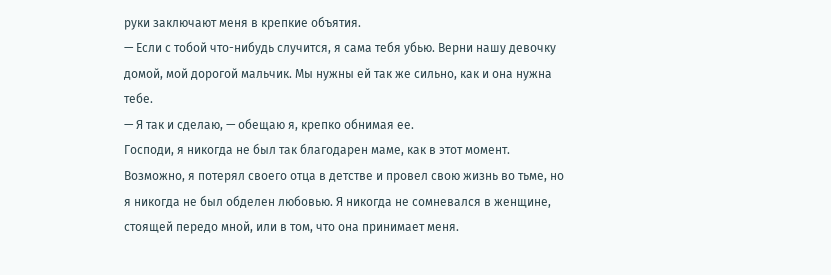руки заключают меня в крепкие объятия.
— Если с тобой что-нибудь случится, я сама тебя убью. Верни нашу девочку домой, мой дорогой мальчик. Мы нужны ей так же сильно, как и она нужна тебе.
— Я так и сделаю, — обещаю я, крепко обнимая ее.
Господи, я никогда не был так благодарен маме, как в этот момент. Возможно, я потерял своего отца в детстве и провел свою жизнь во тьме, но я никогда не был обделен любовью. Я никогда не сомневался в женщине, стоящей передо мной, или в том, что она принимает меня.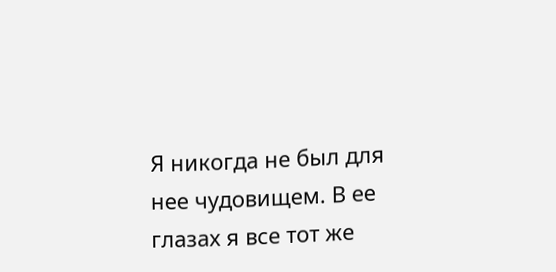Я никогда не был для нее чудовищем. В ее глазах я все тот же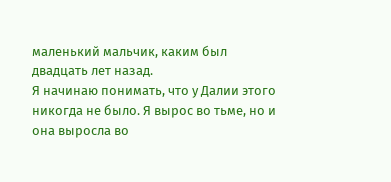маленький мальчик, каким был двадцать лет назад.
Я начинаю понимать, что у Далии этого никогда не было. Я вырос во тьме, но и она выросла во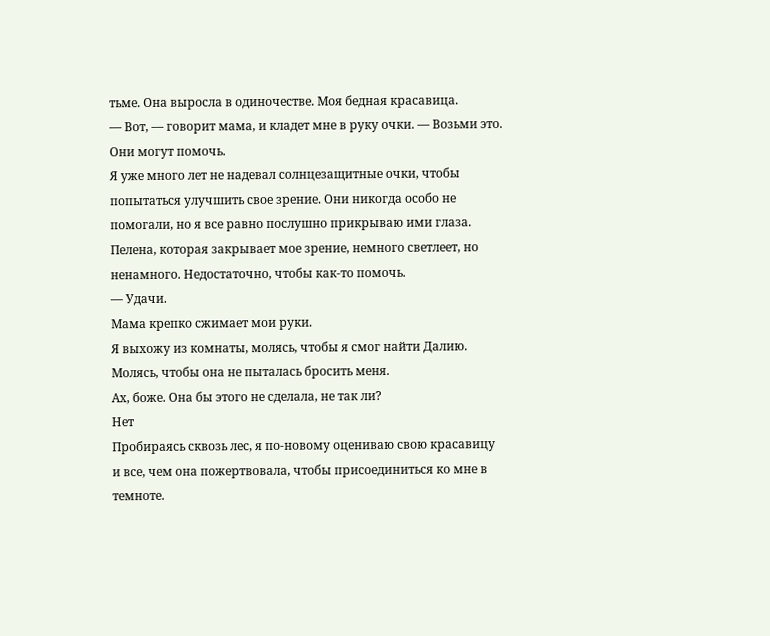тьме. Она выросла в одиночестве. Моя бедная красавица.
— Вот, — говорит мама, и кладет мне в руку очки. — Возьми это. Они могут помочь.
Я уже много лет не надевал солнцезащитные очки, чтобы попытаться улучшить свое зрение. Они никогда особо не помогали, но я все равно послушно прикрываю ими глаза. Пелена, которая закрывает мое зрение, немного светлеет, но ненамного. Недостаточно, чтобы как-то помочь.
— Удачи.
Мама крепко сжимает мои руки.
Я выхожу из комнаты, молясь, чтобы я смог найти Далию. Молясь, чтобы она не пыталась бросить меня.
Ах, боже. Она бы этого не сделала, не так ли?
Нет
Пробираясь сквозь лес, я по-новому оцениваю свою красавицу и все, чем она пожертвовала, чтобы присоединиться ко мне в темноте.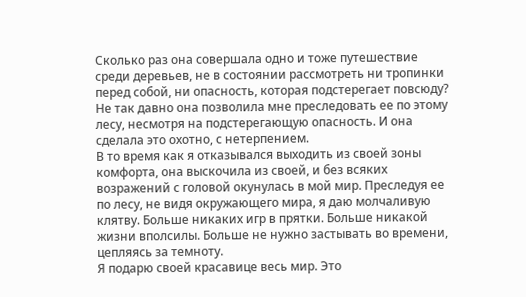Сколько раз она совершала одно и тоже путешествие среди деревьев, не в состоянии рассмотреть ни тропинки перед собой, ни опасность, которая подстерегает повсюду? Не так давно она позволила мне преследовать ее по этому лесу, несмотря на подстерегающую опасность. И она сделала это охотно, с нетерпением.
В то время как я отказывался выходить из своей зоны комфорта, она выскочила из своей, и без всяких возражений с головой окунулась в мой мир. Преследуя ее по лесу, не видя окружающего мира, я даю молчаливую клятву. Больше никаких игр в прятки. Больше никакой жизни вполсилы. Больше не нужно застывать во времени, цепляясь за темноту.
Я подарю своей красавице весь мир. Это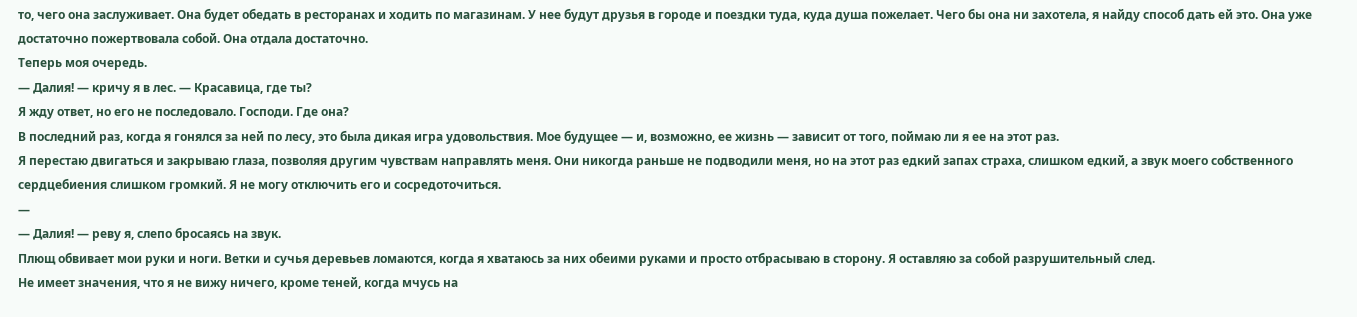то, чего она заслуживает. Она будет обедать в ресторанах и ходить по магазинам. У нее будут друзья в городе и поездки туда, куда душа пожелает. Чего бы она ни захотела, я найду способ дать ей это. Она уже достаточно пожертвовала собой. Она отдала достаточно.
Теперь моя очередь.
— Далия! — кричу я в лес. — Красавица, где ты?
Я жду ответ, но его не последовало. Господи. Где она?
В последний раз, когда я гонялся за ней по лесу, это была дикая игра удовольствия. Мое будущее — и, возможно, ее жизнь — зависит от того, поймаю ли я ее на этот раз.
Я перестаю двигаться и закрываю глаза, позволяя другим чувствам направлять меня. Они никогда раньше не подводили меня, но на этот раз едкий запах страха, слишком едкий, а звук моего собственного сердцебиения слишком громкий. Я не могу отключить его и сосредоточиться.
—
— Далия! — реву я, слепо бросаясь на звук.
Плющ обвивает мои руки и ноги. Ветки и сучья деревьев ломаются, когда я хватаюсь за них обеими руками и просто отбрасываю в сторону. Я оставляю за собой разрушительный след.
Не имеет значения, что я не вижу ничего, кроме теней, когда мчусь на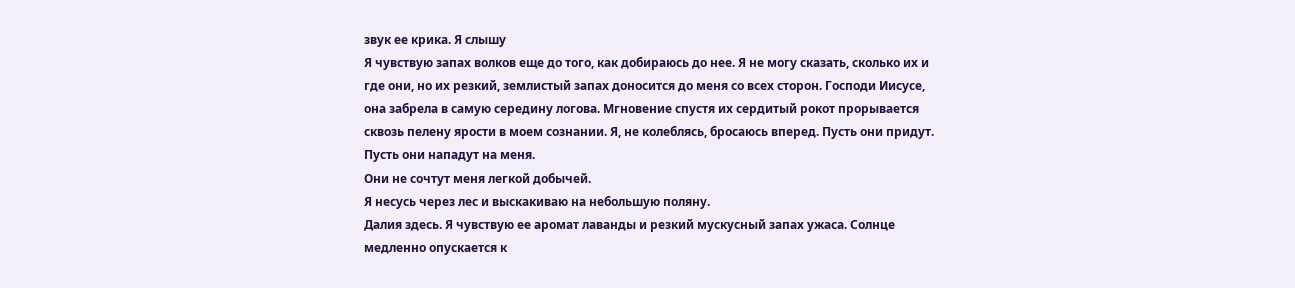звук ее крика. Я слышу
Я чувствую запах волков еще до того, как добираюсь до нее. Я не могу сказать, сколько их и где они, но их резкий, землистый запах доносится до меня со всех сторон. Господи Иисусе, она забрела в самую середину логова. Мгновение спустя их сердитый рокот прорывается сквозь пелену ярости в моем сознании. Я, не колеблясь, бросаюсь вперед. Пусть они придут. Пусть они нападут на меня.
Они не сочтут меня легкой добычей.
Я несусь через лес и выскакиваю на небольшую поляну.
Далия здесь. Я чувствую ее аромат лаванды и резкий мускусный запах ужаса. Солнце медленно опускается к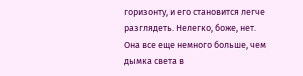горизонту, и его становится легче разглядеть. Нелегко, боже, нет. Она все еще немного больше, чем дымка света в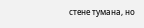стене тумана, но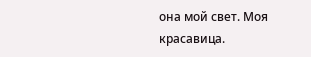она мой свет. Моя красавица.